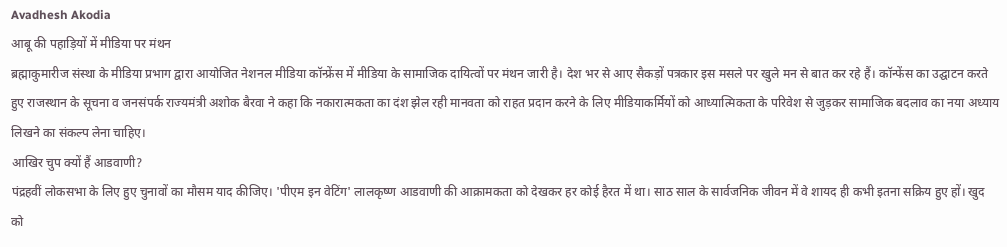Avadhesh Akodia
आबू की पहाड़ियों में मीडिया पर मंथन
ब्रह्माकुमारीज संस्था के मीडिया प्रभाग द्वारा आयोजित नेशनल मीडिया कॉन्फ्रेंस में मीडिया के सामाजिक दायित्वों पर मंथन जारी है। देश भर से आए सैकड़ों पत्रकार इस मसले पर खुले मन से बात कर रहे हैं। कॉन्फेंस का उद्घाटन करते हुए राजस्थान के सूचना व जनसंपर्क राज्यमंत्री अशोक बैरवा ने कहा कि नकारात्मकता का दंश झेल रही मानवता को राहत प्रदान करने के लिए मीडियाकर्मियों को आध्यात्मिकता के परिवेश से जुड़कर सामाजिक बदलाव का नया अध्याय लिखने का संकल्प लेना चाहिए।
आखिर चुप क्यों हैं आडवाणी?
पंद्रहवीं लोकसभा के लिए हुए चुनावों का मौसम याद कीजिए। 'पीएम इन वेटिंग' लालकृष्ण आडवाणी की आक्रामकता को देखकर हर कोई हैरत में था। साठ साल के सार्वजनिक जीवन में वे शायद ही कभी इतना सक्रिय हुए हों। खुद को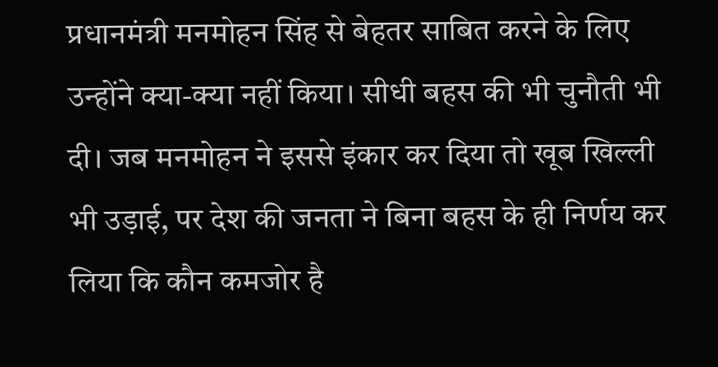प्रधानमंत्री मनमोहन सिंह से बेहतर साबित करने के लिए उन्होंने क्या-क्या नहीं किया। सीधी बहस की भी चुनौती भी दी। जब मनमोहन ने इससे इंकार कर दिया तो खूब खिल्ली भी उड़ाई, पर देश की जनता ने बिना बहस के ही निर्णय कर लिया कि कौन कमजोर है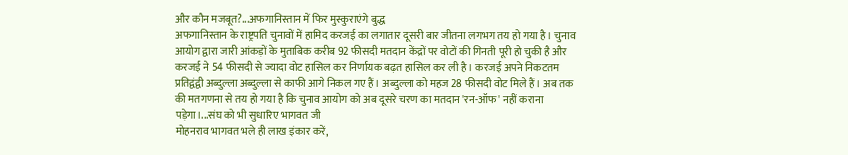और कौन मजबूत?...अफगानिस्तान में फिर मुस्कुराएंगे बुद्ध
अफगानिस्तान के राष्ट्रपति चुनावों में हामिद करजई का लगातार दूसरी बार जीतना लगभग तय हो गया है। चुनाव आयोग द्वारा जारी आंकड़ों के मुताबिक करीब 92 फीसदी मतदान केंद्रों पर वोटों की गिनती पूरी हो चुकी है और करजई ने 54 फीसदी से ज्यादा वोट हासिल कर निर्णायक बढ़त हासिल कर ली है। करजई अपने निकटतम प्रतिद्वंद्वी अब्दुल्ला अब्दुल्ला से काफी आगे निकल गए हैं। अब्दुल्ला को महज 28 फीसदी वोट मिले हैं। अब तक की मतगणना से तय हो गया है कि चुनाव आयोग को अब दूसरे चरण का मतदान 'रन-ऑफ' नहीं कराना पड़ेगा।...संघ को भी सुधारिए भागवत जी
मोहनराव भागवत भले ही लाख इंकार करें,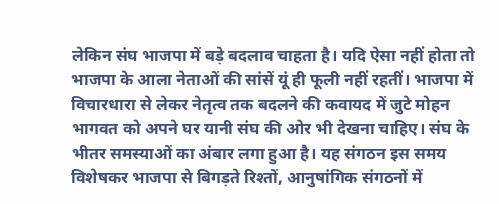लेकिन संघ भाजपा में बड़े बदलाव चाहता है। यदि ऐसा नहीं होता तो भाजपा के आला नेताओं की सांसें यूं ही फूली नहीं रहतीं। भाजपा में विचारधारा से लेकर नेतृत्व तक बदलने की कवायद में जुटे मोहन भागवत को अपने घर यानी संघ की ओर भी देखना चाहिए। संघ के भीतर समस्याओं का अंबार लगा हुआ है। यह संगठन इस समय विशेषकर भाजपा से बिगड़ते रिश्तों, आनुषांगिक संगठनों में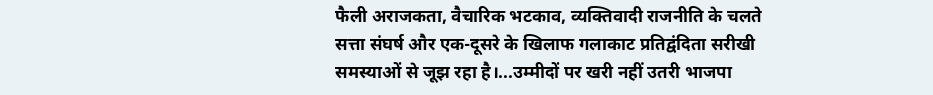फैली अराजकता, वैचारिक भटकाव, व्यक्तिवादी राजनीति के चलते सत्ता संघर्ष और एक-दूसरे के खिलाफ गलाकाट प्रतिद्वंदिता सरीखी समस्याओं से जूझ रहा है।...उम्मीदों पर खरी नहीं उतरी भाजपा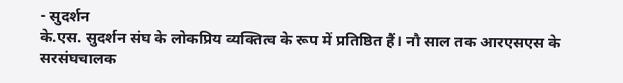- सुदर्शन
के.एस. सुदर्शन संघ के लोकप्रिय व्यक्तित्व के रूप में प्रतिष्ठित हैं। नौ साल तक आरएसएस के सरसंघचालक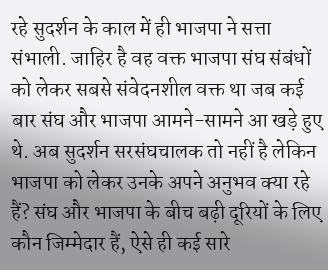रहे सुदर्शन के काल में ही भाजपा ने सत्ता संभाली. जाहिर है वह वक्त भाजपा संघ संबंधों को लेकर सबसे संवेदनशील वक्त था जब कई बार संघ और भाजपा आमने-सामने आ खड़े हुए थे. अब सुदर्शन सरसंघचालक तो नहीं है लेकिन भाजपा को लेकर उनके अपने अनुभव क्या रहे हैं? संघ और भाजपा के बीच बढ़ी दूरियों के लिए कौन जिम्मेदार हैं, ऐसे ही कई सारे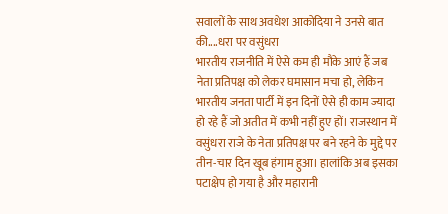सवालों के साथ अवधेश आकोदिया ने उनसे बात की....धरा पर वसुंधरा
भारतीय राजनीति में ऐसे कम ही मौके आएं हैं जब नेता प्रतिपक्ष को लेकर घमासान मचा हो, लेकिन भारतीय जनता पार्टी में इन दिनों ऐसे ही काम ज्यादा हो रहे हैं जो अतीत में कभी नहीं हुए हों। राजस्थान में वसुंधरा राजे के नेता प्रतिपक्ष पर बने रहने के मुद्दे पर तीन-चार दिन खूब हंगाम हुआ। हालांकि अब इसका पटाक्षेप हो गया है और महारानी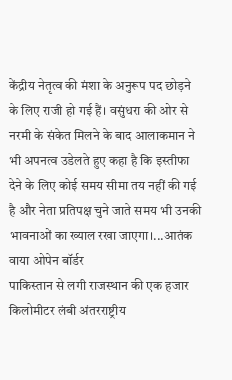केंद्रीय नेतृत्व की मंशा के अनुरूप पद छोड़ने के लिए राजी हो गई हैं। वसुंधरा की ओर से नरमी के संकेत मिलने के बाद आलाकमान ने भी अपनत्व उडेलते हुए कहा है कि इस्तीफा देने के लिए कोई समय सीमा तय नहीं की गई है और नेता प्रतिपक्ष चुने जाते समय भी उनकी भावनाओं का ख्याल रखा जाएगा।...आतंक वाया ओपेन बॉर्डर
पाकिस्तान से लगी राजस्थान की एक हजार किलोमीटर लंबी अंतरराष्ट्रीय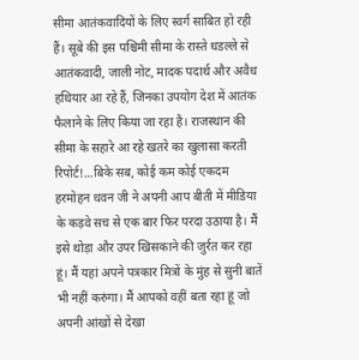सीमा आतंकवादियों के लिए स्वर्ग साबित हो रही हैं। सूबे की इस पश्चिमी सीमा के रास्ते धडल्ले से आतंकवादी, जाली नोट, मादक पदार्थ और अवैध हथियार आ रहे हैं, जिनका उपयोग देश में आतंक फैलाने के लिए किया जा रहा है। राजस्थान की सीमा के सहारे आ रहे खतरे का खुलासा करती रिपोर्ट!...बिके सब, कोई कम कोई एकदम
हरमोहन धवन जी ने अपनी आप बीती में मीडिया के कड़वे सच से एक बार फिर परदा उठाया है। मैं इसे थोड़ा और उपर खिसकाने की जुर्रत कर रहा हूं। मैं यहां अपने पत्रकार मित्रों के मुंह से सुनी बातें भी नहीं करुंगा। मैं आपको वहीं बता रहा हूं जो अपनी आंखों से देखा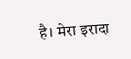है। मेरा इरादा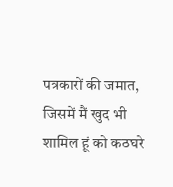पत्रकारों की जमात, जिसमें मैं खुद भी शामिल हूं को कठघरे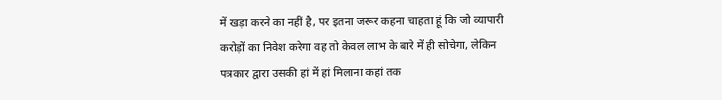में खड़ा करने का नहीं है, पर इतना जरूर कहना चाहता हूं कि जो व्यापारी करोड़ों का निवेश करेगा वह तो केवल लाभ के बारे में ही सोचेगा, लेकिन पत्रकार द्वारा उसकी हां में हां मिलाना कहां तक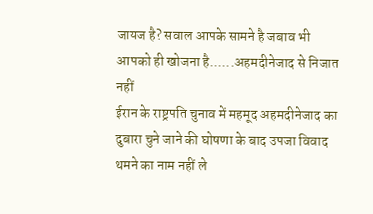जायज है? सवाल आपके सामने है जबाव भी आपको ही खोजना है......अहमदीनेजाद से निजात नहीं
ईरान के राष्ट्रपति चुनाव में महमूद अहमदीनेजाद का दुबारा चुने जाने की घोषणा के बाद उपजा विवाद थमने का नाम नहीं ले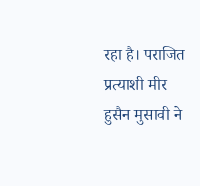रहा है। पराजित प्रत्याशी मीर हुसैन मुसावी ने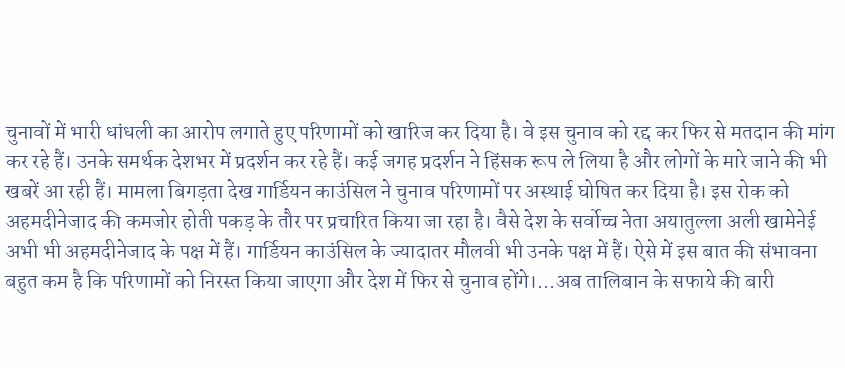चुनावों में भारी धांधली का आरोप लगाते हुए परिणामों को खारिज कर दिया है। वे इस चुनाव को रद्द कर फिर से मतदान की मांग कर रहे हैं। उनके समर्थक देशभर में प्रदर्शन कर रहे हैं। कई जगह प्रदर्शन ने हिंसक रूप ले लिया है और लोगों के मारे जाने की भी खबरें आ रही हैं। मामला बिगड़ता देख गार्डियन काउंसिल ने चुनाव परिणामों पर अस्थाई घोषित कर दिया है। इस रोक को अहमदीनेजाद की कमजोर होती पकड़ के तौर पर प्रचारित किया जा रहा है। वैसे देश के सर्वोच्च नेता अयातुल्ला अली खामेनेई अभी भी अहमदीनेजाद के पक्ष में हैं। गार्डियन काउंसिल के ज्यादातर मौलवी भी उनके पक्ष में हैं। ऐसे में इस बात की संभावना बहुत कम है कि परिणामों को निरस्त किया जाएगा और देश में फिर से चुनाव होंगे।...अब तालिबान के सफाये की बारी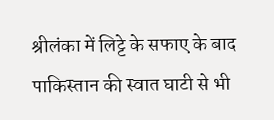श्रीलंका में लिट्टे के सफाए के बाद पाकिस्तान की स्वात घाटी से भी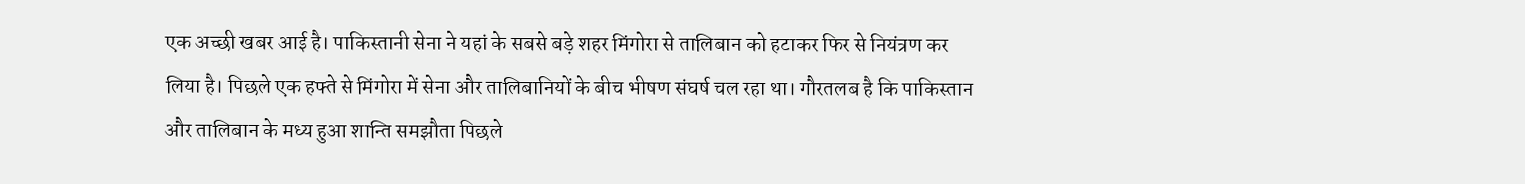एक अच्छी खबर आई है। पाकिस्तानी सेना ने यहां के सबसे बड़े शहर मिंगोरा से तालिबान को हटाकर फिर से नियंत्रण कर लिया है। पिछले एक हफ्ते से मिंगोरा में सेना और तालिबानियों के बीच भीषण संघर्ष चल रहा था। गौरतलब है कि पाकिस्तान और तालिबान के मध्य हुआ शान्ति समझौता पिछले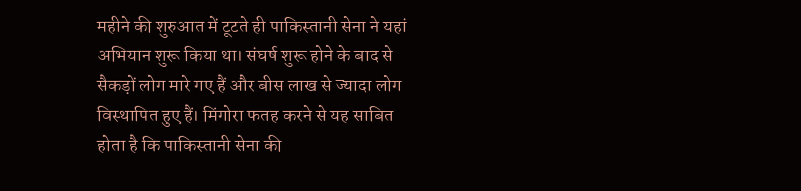महीने की शुरुआत में टूटते ही पाकिस्तानी सेना ने यहां अभियान शुरू किया था। संघर्ष शुरू होने के बाद से सैकड़ों लोग मारे गए हैं और बीस लाख से ज्यादा लोग विस्थापित हुए हैं। मिंगोरा फतह करने से यह साबित होता है कि पाकिस्तानी सेना की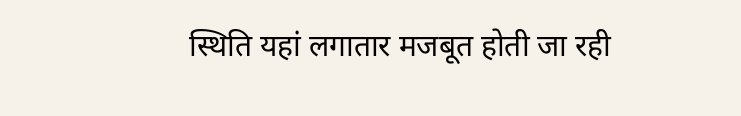स्थिति यहां लगातार मजबूत होती जा रही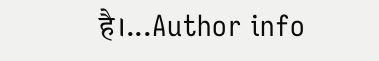है।...Author info